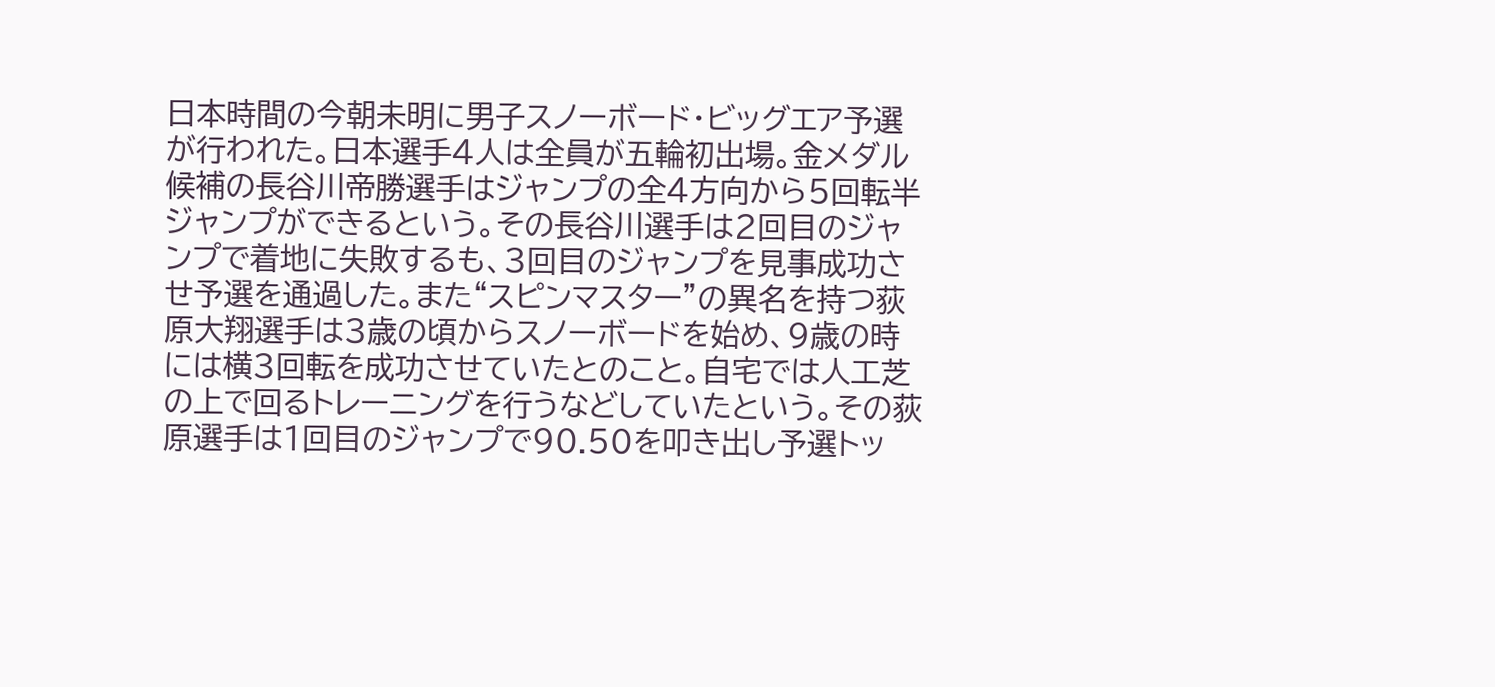日本時間の今朝未明に男子スノーボード・ビッグエア予選が行われた。日本選手4人は全員が五輪初出場。金メダル候補の長谷川帝勝選手はジャンプの全4方向から5回転半ジャンプができるという。その長谷川選手は2回目のジャンプで着地に失敗するも、3回目のジャンプを見事成功させ予選を通過した。また“スピンマスター”の異名を持つ荻原大翔選手は3歳の頃からスノーボードを始め、9歳の時には横3回転を成功させていたとのこと。自宅では人工芝の上で回るトレーニングを行うなどしていたという。その荻原選手は1回目のジャンプで90.50を叩き出し予選トッ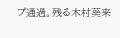プ通過。残る木村葵来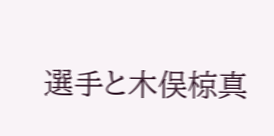選手と木俣椋真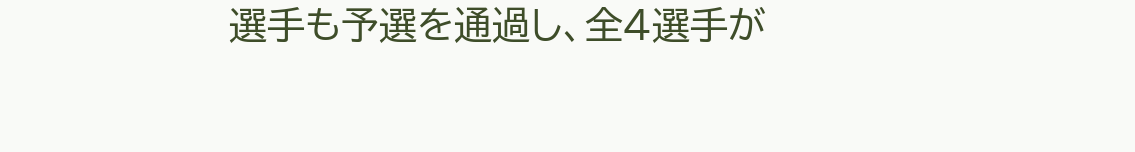選手も予選を通過し、全4選手が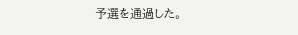予選を通過した。